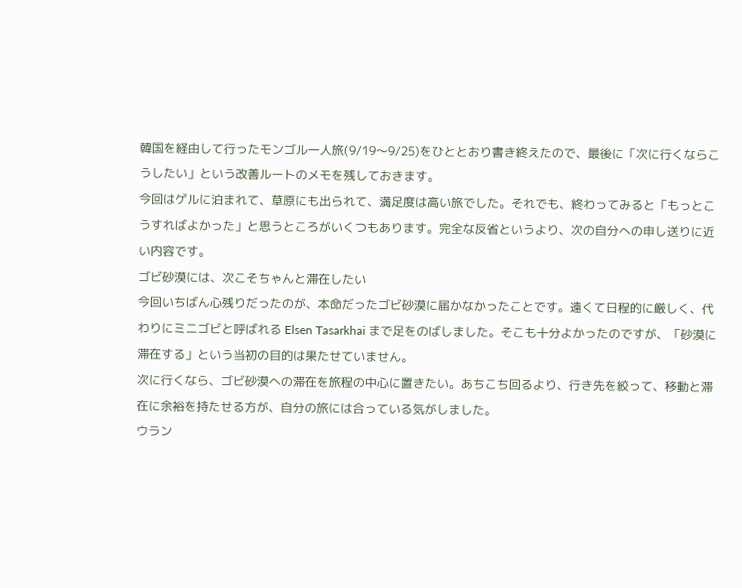韓国を経由して行ったモンゴル一人旅(9/19〜9/25)をひととおり書き終えたので、最後に「次に行くならこうしたい」という改善ルートのメモを残しておきます。
今回はゲルに泊まれて、草原にも出られて、満足度は高い旅でした。それでも、終わってみると「もっとこうすればよかった」と思うところがいくつもあります。完全な反省というより、次の自分への申し送りに近い内容です。
ゴビ砂漠には、次こそちゃんと滞在したい
今回いちばん心残りだったのが、本命だったゴビ砂漠に届かなかったことです。遠くて日程的に厳しく、代わりにミニゴビと呼ばれる Elsen Tasarkhai まで足をのばしました。そこも十分よかったのですが、「砂漠に滞在する」という当初の目的は果たせていません。
次に行くなら、ゴビ砂漠への滞在を旅程の中心に置きたい。あちこち回るより、行き先を絞って、移動と滞在に余裕を持たせる方が、自分の旅には合っている気がしました。
ウラン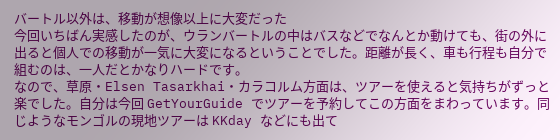バートル以外は、移動が想像以上に大変だった
今回いちばん実感したのが、ウランバートルの中はバスなどでなんとか動けても、街の外に出ると個人での移動が一気に大変になるということでした。距離が長く、車も行程も自分で組むのは、一人だとかなりハードです。
なので、草原・Elsen Tasarkhai・カラコルム方面は、ツアーを使えると気持ちがずっと楽でした。自分は今回 GetYourGuide でツアーを予約してこの方面をまわっています。同じようなモンゴルの現地ツアーは KKday などにも出て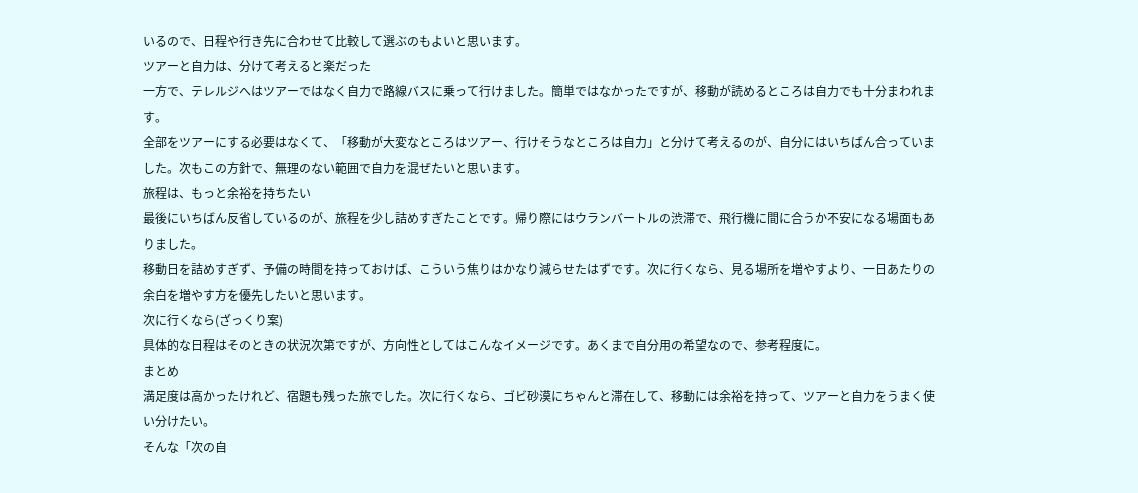いるので、日程や行き先に合わせて比較して選ぶのもよいと思います。
ツアーと自力は、分けて考えると楽だった
一方で、テレルジへはツアーではなく自力で路線バスに乗って行けました。簡単ではなかったですが、移動が読めるところは自力でも十分まわれます。
全部をツアーにする必要はなくて、「移動が大変なところはツアー、行けそうなところは自力」と分けて考えるのが、自分にはいちばん合っていました。次もこの方針で、無理のない範囲で自力を混ぜたいと思います。
旅程は、もっと余裕を持ちたい
最後にいちばん反省しているのが、旅程を少し詰めすぎたことです。帰り際にはウランバートルの渋滞で、飛行機に間に合うか不安になる場面もありました。
移動日を詰めすぎず、予備の時間を持っておけば、こういう焦りはかなり減らせたはずです。次に行くなら、見る場所を増やすより、一日あたりの余白を増やす方を優先したいと思います。
次に行くなら(ざっくり案)
具体的な日程はそのときの状況次第ですが、方向性としてはこんなイメージです。あくまで自分用の希望なので、参考程度に。
まとめ
満足度は高かったけれど、宿題も残った旅でした。次に行くなら、ゴビ砂漠にちゃんと滞在して、移動には余裕を持って、ツアーと自力をうまく使い分けたい。
そんな「次の自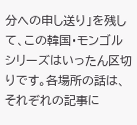分への申し送り」を残して、この韓国・モンゴルシリーズはいったん区切りです。各場所の話は、それぞれの記事に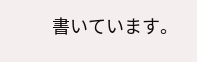書いています。